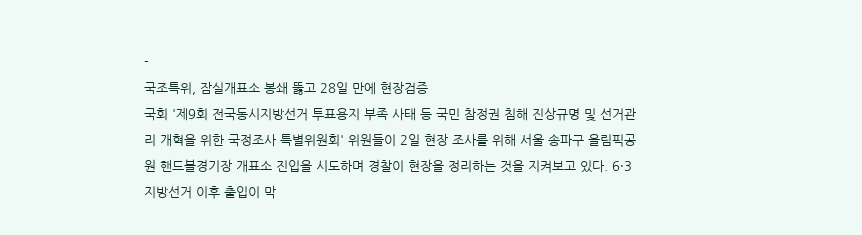-
국조특위, 잠실개표소 봉쇄 뚫고 28일 만에 현장검증
국회 '제9회 전국동시지방선거 투표용지 부족 사태 등 국민 참정권 침해 진상규명 및 선거관리 개혁을 위한 국정조사 특별위원회' 위원들이 2일 현장 조사를 위해 서울 송파구 올림픽공원 핸드볼경기장 개표소 진입을 시도하며 경찰이 현장을 정리하는 것을 지켜보고 있다. 6·3 지방선거 이후 출입이 막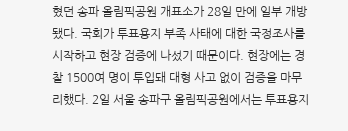혔던 송파 올림픽공원 개표소가 28일 만에 일부 개방됐다. 국회가 투표용지 부족 사태에 대한 국정조사를 시작하고 현장 검증에 나섰기 때문이다. 현장에는 경찰 1500여 명이 투입돼 대형 사고 없이 검증을 마무리했다. 2일 서울 송파구 올림픽공원에서는 투표용지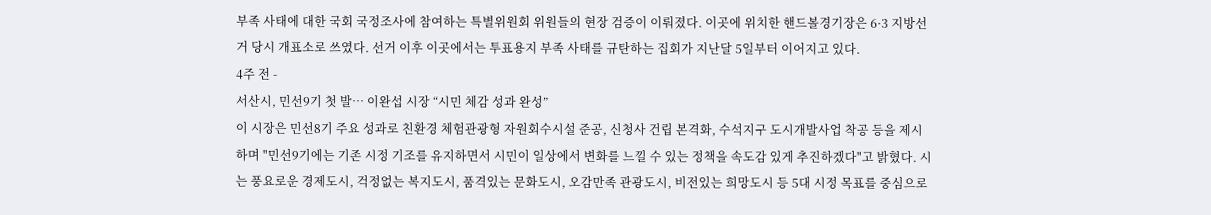부족 사태에 대한 국회 국정조사에 참여하는 특별위원회 위원들의 현장 검증이 이뤄졌다. 이곳에 위치한 핸드볼경기장은 6·3 지방선거 당시 개표소로 쓰였다. 선거 이후 이곳에서는 투표용지 부족 사태를 규탄하는 집회가 지난달 5일부터 이어지고 있다.
4주 전 -
서산시, 민선9기 첫 발… 이완섭 시장 “시민 체감 성과 완성”
이 시장은 민선8기 주요 성과로 친환경 체험관광형 자원회수시설 준공, 신청사 건립 본격화, 수석지구 도시개발사업 착공 등을 제시하며 "민선9기에는 기존 시정 기조를 유지하면서 시민이 일상에서 변화를 느낄 수 있는 정책을 속도감 있게 추진하겠다"고 밝혔다. 시는 풍요로운 경제도시, 걱정없는 복지도시, 품격있는 문화도시, 오감만족 관광도시, 비전있는 희망도시 등 5대 시정 목표를 중심으로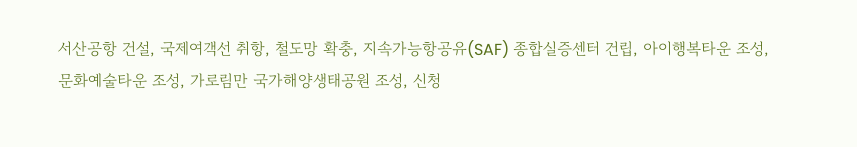서산공항 건설, 국제여객선 취항, 철도망 확충, 지속가능항공유(SAF) 종합실증센터 건립, 아이행복타운 조성, 문화예술타운 조성, 가로림만 국가해양생태공원 조성, 신청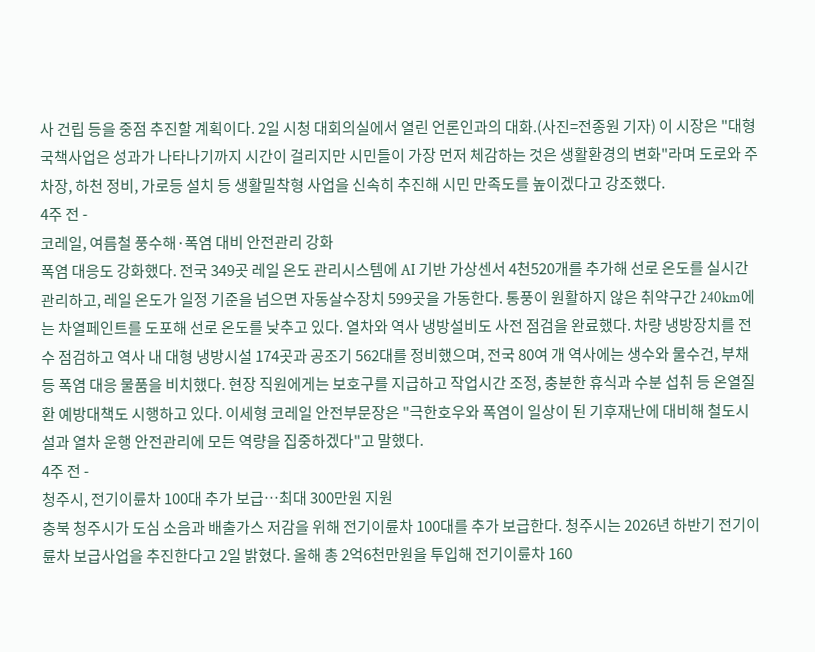사 건립 등을 중점 추진할 계획이다. 2일 시청 대회의실에서 열린 언론인과의 대화.(사진=전종원 기자) 이 시장은 "대형 국책사업은 성과가 나타나기까지 시간이 걸리지만 시민들이 가장 먼저 체감하는 것은 생활환경의 변화"라며 도로와 주차장, 하천 정비, 가로등 설치 등 생활밀착형 사업을 신속히 추진해 시민 만족도를 높이겠다고 강조했다.
4주 전 -
코레일, 여름철 풍수해·폭염 대비 안전관리 강화
폭염 대응도 강화했다. 전국 349곳 레일 온도 관리시스템에 AI 기반 가상센서 4천520개를 추가해 선로 온도를 실시간 관리하고, 레일 온도가 일정 기준을 넘으면 자동살수장치 599곳을 가동한다. 통풍이 원활하지 않은 취약구간 240km에는 차열페인트를 도포해 선로 온도를 낮추고 있다. 열차와 역사 냉방설비도 사전 점검을 완료했다. 차량 냉방장치를 전수 점검하고 역사 내 대형 냉방시설 174곳과 공조기 562대를 정비했으며, 전국 80여 개 역사에는 생수와 물수건, 부채 등 폭염 대응 물품을 비치했다. 현장 직원에게는 보호구를 지급하고 작업시간 조정, 충분한 휴식과 수분 섭취 등 온열질환 예방대책도 시행하고 있다. 이세형 코레일 안전부문장은 "극한호우와 폭염이 일상이 된 기후재난에 대비해 철도시설과 열차 운행 안전관리에 모든 역량을 집중하겠다"고 말했다.
4주 전 -
청주시, 전기이륜차 100대 추가 보급…최대 300만원 지원
충북 청주시가 도심 소음과 배출가스 저감을 위해 전기이륜차 100대를 추가 보급한다. 청주시는 2026년 하반기 전기이륜차 보급사업을 추진한다고 2일 밝혔다. 올해 총 2억6천만원을 투입해 전기이륜차 160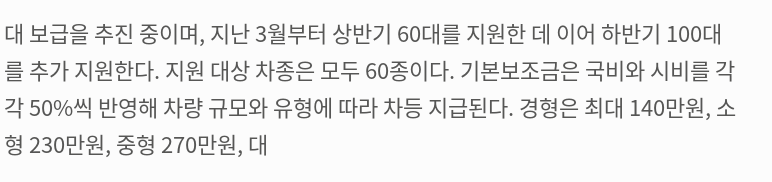대 보급을 추진 중이며, 지난 3월부터 상반기 60대를 지원한 데 이어 하반기 100대를 추가 지원한다. 지원 대상 차종은 모두 60종이다. 기본보조금은 국비와 시비를 각각 50%씩 반영해 차량 규모와 유형에 따라 차등 지급된다. 경형은 최대 140만원, 소형 230만원, 중형 270만원, 대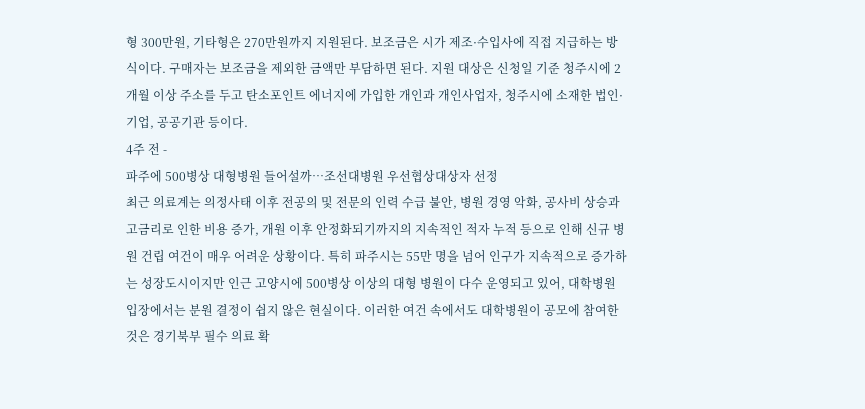형 300만원, 기타형은 270만원까지 지원된다. 보조금은 시가 제조·수입사에 직접 지급하는 방식이다. 구매자는 보조금을 제외한 금액만 부담하면 된다. 지원 대상은 신청일 기준 청주시에 2개월 이상 주소를 두고 탄소포인트 에너지에 가입한 개인과 개인사업자, 청주시에 소재한 법인·기업, 공공기관 등이다.
4주 전 -
파주에 500병상 대형병원 들어설까…조선대병원 우선협상대상자 선정
최근 의료계는 의정사태 이후 전공의 및 전문의 인력 수급 불안, 병원 경영 악화, 공사비 상승과 고금리로 인한 비용 증가, 개원 이후 안정화되기까지의 지속적인 적자 누적 등으로 인해 신규 병원 건립 여건이 매우 어려운 상황이다. 특히 파주시는 55만 명을 넘어 인구가 지속적으로 증가하는 성장도시이지만 인근 고양시에 500병상 이상의 대형 병원이 다수 운영되고 있어, 대학병원 입장에서는 분원 결정이 쉽지 않은 현실이다. 이러한 여건 속에서도 대학병원이 공모에 참여한 것은 경기북부 필수 의료 확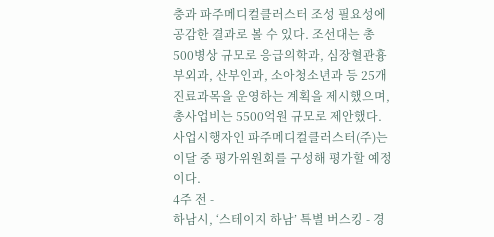충과 파주메디컬클러스터 조성 필요성에 공감한 결과로 볼 수 있다. 조선대는 총 500병상 규모로 응급의학과, 심장혈관흉부외과, 산부인과, 소아청소년과 등 25개 진료과목을 운영하는 계획을 제시했으며, 총사업비는 5500억원 규모로 제안했다. 사업시행자인 파주메디컬클러스터(주)는 이달 중 평가위원회를 구성해 평가할 예정이다.
4주 전 -
하남시, ‘스테이지 하남’ 특별 버스킹 - 경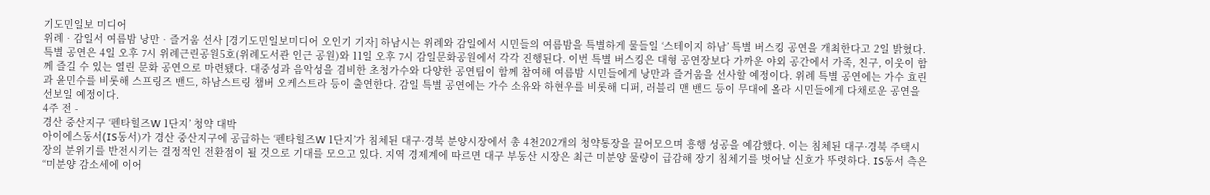기도민일보 미디어
위례ᆞ감일서 여름밤 낭만ᆞ즐거움 선사 [경기도민일보미디어 오인기 기자] 하남시는 위례와 감일에서 시민들의 여름밤을 특별하게 물들일 ‘스테이지 하남’ 특별 버스킹 공연을 개최한다고 2일 밝혔다. 특별 공연은 4일 오후 7시 위례근린공원5호(위례도서관 인근 공원)와 11일 오후 7시 감일문화공원에서 각각 진행된다. 이번 특별 버스킹은 대형 공연장보다 가까운 야외 공간에서 가족, 친구, 이웃이 함께 즐길 수 있는 열린 문화 공연으로 마련됐다. 대중성과 음악성을 겸비한 초청가수와 다양한 공연팀이 함께 참여해 여름밤 시민들에게 낭만과 즐거움을 선사할 예정이다. 위례 특별 공연에는 가수 효린과 윤민수를 비롯해 스프링즈 밴드, 하남스트링 챔버 오케스트라 등이 출연한다. 감일 특별 공연에는 가수 소유와 하현우를 비롯해 디퍼, 러블리 맨 밴드 등이 무대에 올라 시민들에게 다채로운 공연을 선보일 예정이다.
4주 전 -
경산 중산지구 ‘펜타힐즈W 1단지’ 청약 대박
아이에스동서(IS동서)가 경산 중산지구에 공급하는 ‘펜타힐즈W 1단지’가 침체된 대구·경북 분양시장에서 총 4천202개의 청약통장을 끌어모으며 흥행 성공을 예감했다. 이는 침체된 대구·경북 주택시장의 분위기를 반전시키는 결정적인 전환점이 될 것으로 기대를 모으고 있다. 지역 경제계에 따르면 대구 부동산 시장은 최근 미분양 물량이 급감해 장기 침체기를 벗어날 신호가 뚜렷하다. IS동서 측은 “미분양 감소세에 이어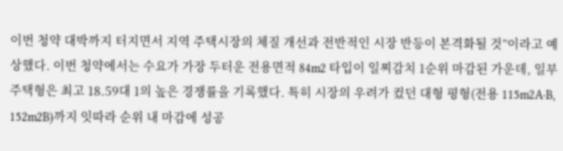이번 청약 대박까지 터지면서 지역 주택시장의 체질 개선과 전반적인 시장 반등이 본격화될 것”이라고 예상했다. 이번 청약에서는 수요가 가장 두터운 전용면적 84m2 타입이 일찌감치 1순위 마감된 가운데, 일부 주택형은 최고 18.59대 1의 높은 경쟁률을 기록했다. 특히 시장의 우려가 컸던 대형 평형(전용 115m2A·B, 152m2B)까지 잇따라 순위 내 마감에 성공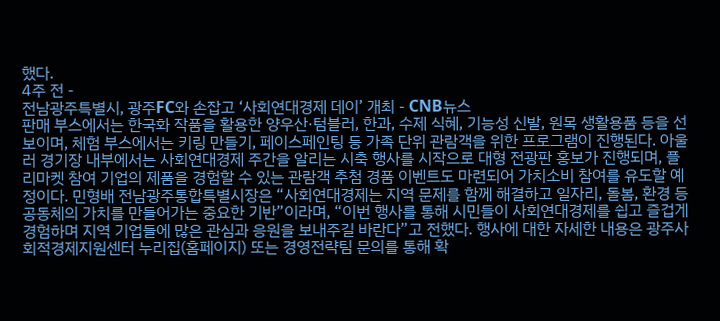했다.
4주 전 -
전남광주특별시, 광주FC와 손잡고 ‘사회연대경제 데이’ 개최 - CNB뉴스
판매 부스에서는 한국화 작품을 활용한 양우산·텀블러, 한과, 수제 식혜, 기능성 신발, 원목 생활용품 등을 선보이며, 체험 부스에서는 키링 만들기, 페이스페인팅 등 가족 단위 관람객을 위한 프로그램이 진행된다. 아울러 경기장 내부에서는 사회연대경제 주간을 알리는 시축 행사를 시작으로 대형 전광판 홍보가 진행되며, 플리마켓 참여 기업의 제품을 경험할 수 있는 관람객 추첨 경품 이벤트도 마련되어 가치소비 참여를 유도할 예정이다. 민형배 전남광주통합특별시장은 “사회연대경제는 지역 문제를 함께 해결하고 일자리, 돌봄, 환경 등 공동체의 가치를 만들어가는 중요한 기반”이라며, “이번 행사를 통해 시민들이 사회연대경제를 쉽고 즐겁게 경험하며 지역 기업들에 많은 관심과 응원을 보내주길 바란다”고 전했다. 행사에 대한 자세한 내용은 광주사회적경제지원센터 누리집(홈페이지) 또는 경영전략팀 문의를 통해 확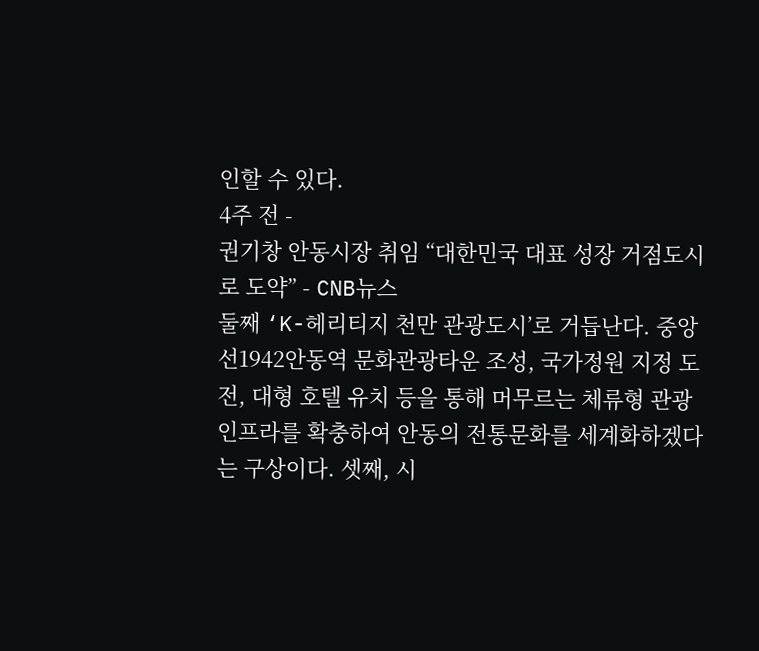인할 수 있다.
4주 전 -
권기창 안동시장 취임 “대한민국 대표 성장 거점도시로 도약” - CNB뉴스
둘째 ‘K-헤리티지 천만 관광도시’로 거듭난다. 중앙선1942안동역 문화관광타운 조성, 국가정원 지정 도전, 대형 호텔 유치 등을 통해 머무르는 체류형 관광 인프라를 확충하여 안동의 전통문화를 세계화하겠다는 구상이다. 셋째, 시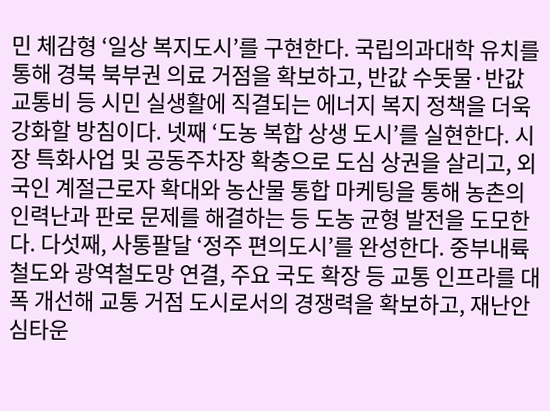민 체감형 ‘일상 복지도시’를 구현한다. 국립의과대학 유치를 통해 경북 북부권 의료 거점을 확보하고, 반값 수돗물·반값 교통비 등 시민 실생활에 직결되는 에너지 복지 정책을 더욱 강화할 방침이다. 넷째 ‘도농 복합 상생 도시’를 실현한다. 시장 특화사업 및 공동주차장 확충으로 도심 상권을 살리고, 외국인 계절근로자 확대와 농산물 통합 마케팅을 통해 농촌의 인력난과 판로 문제를 해결하는 등 도농 균형 발전을 도모한다. 다섯째, 사통팔달 ‘정주 편의도시’를 완성한다. 중부내륙철도와 광역철도망 연결, 주요 국도 확장 등 교통 인프라를 대폭 개선해 교통 거점 도시로서의 경쟁력을 확보하고, 재난안심타운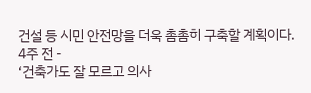건설 등 시민 안전망을 더욱 촘촘히 구축할 계획이다.
4주 전 -
‘건축가도 잘 모르고 의사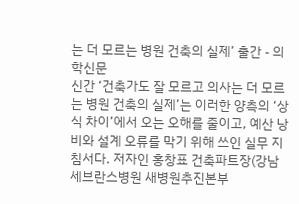는 더 모르는 병원 건축의 실제’ 출간 - 의학신문
신간 ‘건축가도 잘 모르고 의사는 더 모르는 병원 건축의 실제’는 이러한 양측의 ‘상식 차이’에서 오는 오해를 줄이고, 예산 낭비와 설계 오류를 막기 위해 쓰인 실무 지침서다. 저자인 홍창표 건축파트장(강남세브란스병원 새병원추진본부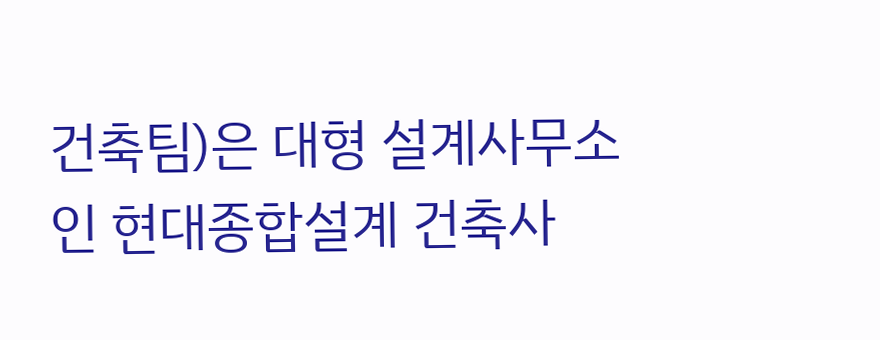건축팀)은 대형 설계사무소인 현대종합설계 건축사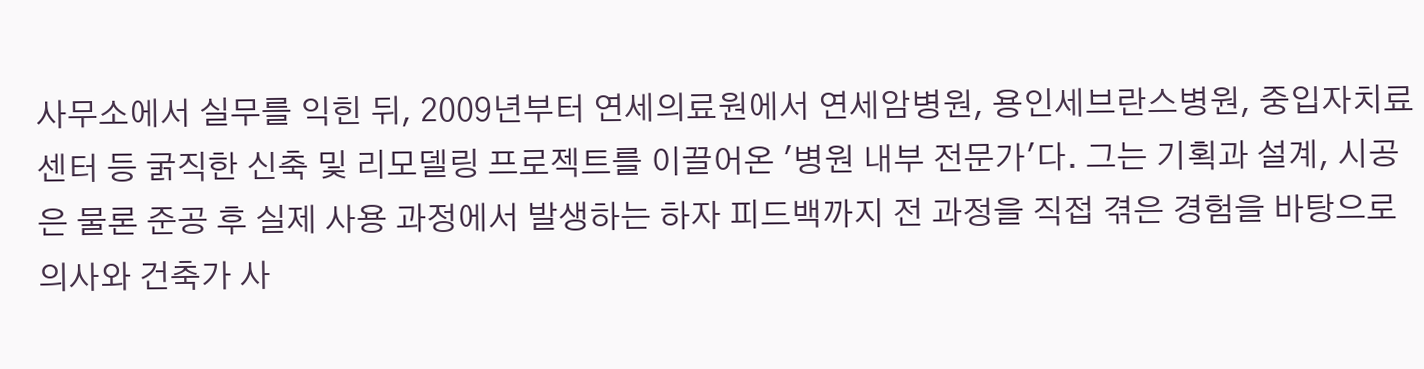사무소에서 실무를 익힌 뒤, 2009년부터 연세의료원에서 연세암병원, 용인세브란스병원, 중입자치료센터 등 굵직한 신축 및 리모델링 프로젝트를 이끌어온 '병원 내부 전문가'다. 그는 기획과 설계, 시공은 물론 준공 후 실제 사용 과정에서 발생하는 하자 피드백까지 전 과정을 직접 겪은 경험을 바탕으로 의사와 건축가 사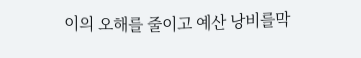이의 오해를 줄이고 예산 낭비를막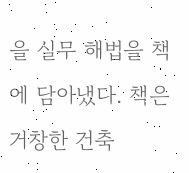을 실무 해법을 책에 담아냈다. 책은 거창한 건축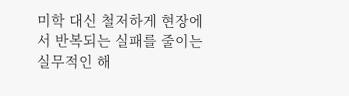미학 대신 철저하게 현장에서 반복되는 실패를 줄이는 실무적인 해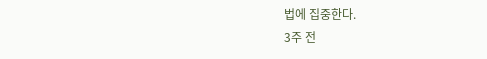법에 집중한다.
3주 전